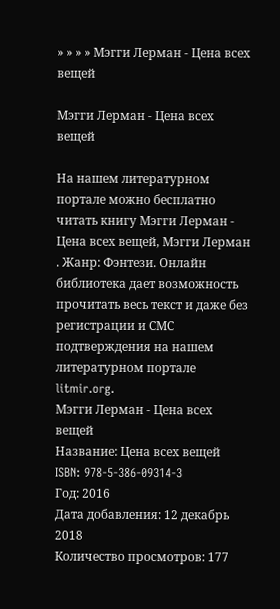» » » » Мэгги Лерман - Цена всех вещей

Мэгги Лерман - Цена всех вещей

На нашем литературном портале можно бесплатно читать книгу Мэгги Лерман - Цена всех вещей, Мэгги Лерман . Жанр: Фэнтези. Онлайн библиотека дает возможность прочитать весь текст и даже без регистрации и СМС подтверждения на нашем литературном портале litmir.org.
Мэгги Лерман - Цена всех вещей
Название: Цена всех вещей
ISBN: 978-5-386-09314-3
Год: 2016
Дата добавления: 12 декабрь 2018
Количество просмотров: 177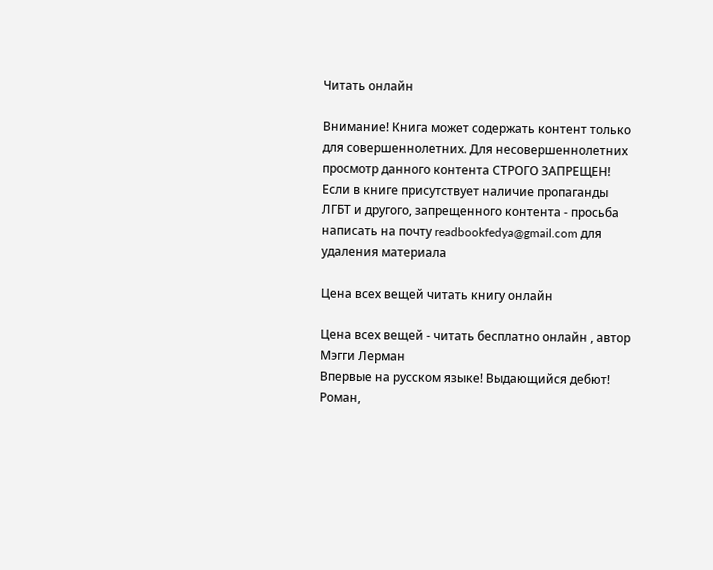Читать онлайн

Внимание! Книга может содержать контент только для совершеннолетних. Для несовершеннолетних просмотр данного контента СТРОГО ЗАПРЕЩЕН! Если в книге присутствует наличие пропаганды ЛГБТ и другого, запрещенного контента - просьба написать на почту readbookfedya@gmail.com для удаления материала

Цена всех вещей читать книгу онлайн

Цена всех вещей - читать бесплатно онлайн , автор Мэгги Лерман
Впервые на русском языке! Выдающийся дебют! Роман,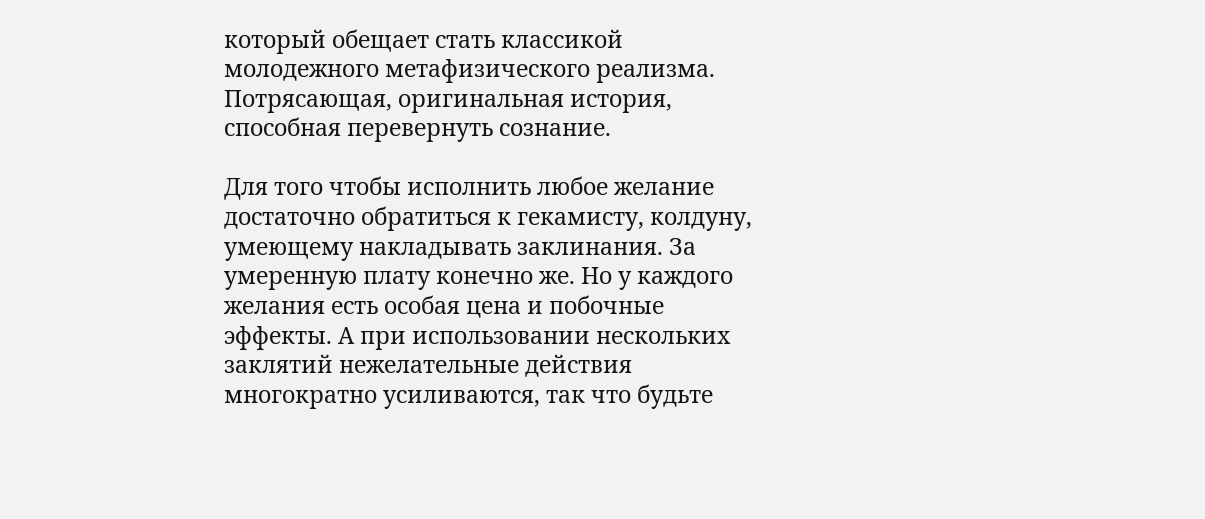который обещает стать классикой молодежного метафизического реализма. Потрясающая, оригинальная история, способная перевернуть сознание.

Для того чтобы исполнить любое желание достаточно обратиться к гекамисту, колдуну, умеющему накладывать заклинания. За умеренную плату конечно же. Но у каждого желания есть особая цена и побочные эффекты. А при использовании нескольких заклятий нежелательные действия многократно усиливаются, так что будьте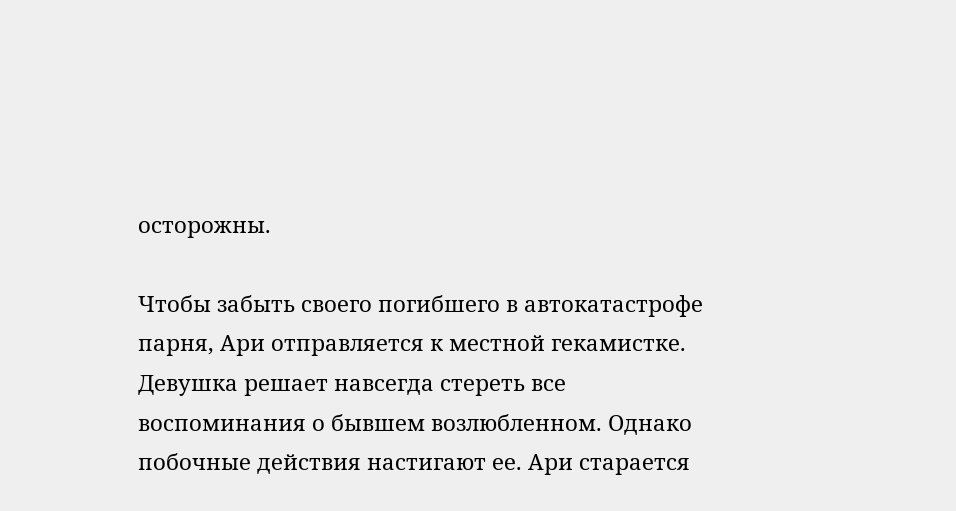осторожны.

Чтобы забыть своего погибшего в автокатастрофе парня, Ари отправляется к местной гекамистке. Девушка решает навсегда стереть все воспоминания о бывшем возлюбленном. Однако побочные действия настигают ее. Ари старается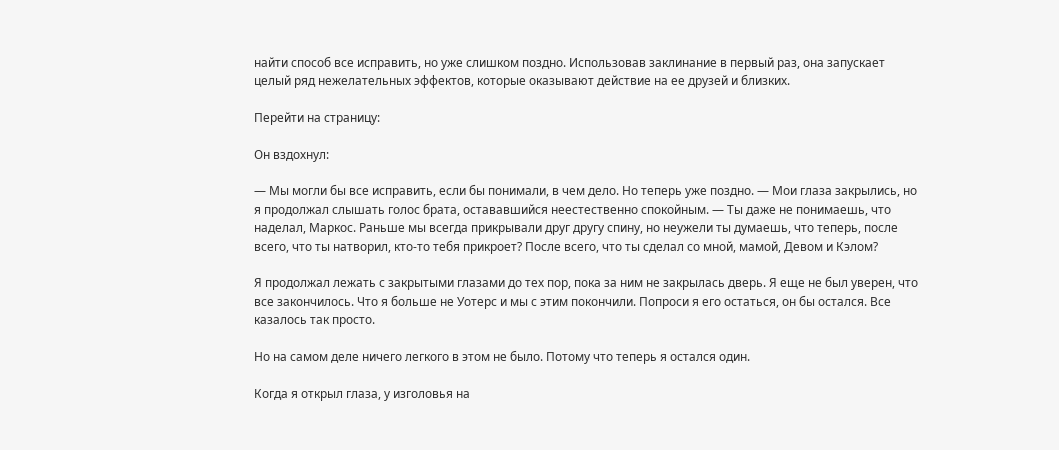найти способ все исправить, но уже слишком поздно. Использовав заклинание в первый раз, она запускает целый ряд нежелательных эффектов, которые оказывают действие на ее друзей и близких.

Перейти на страницу:

Он вздохнул:

— Мы могли бы все исправить, если бы понимали, в чем дело. Но теперь уже поздно. — Мои глаза закрылись, но я продолжал слышать голос брата, остававшийся неестественно спокойным. — Ты даже не понимаешь, что наделал, Маркос. Раньше мы всегда прикрывали друг другу спину, но неужели ты думаешь, что теперь, после всего, что ты натворил, кто-то тебя прикроет? После всего, что ты сделал со мной, мамой, Девом и Кэлом?

Я продолжал лежать с закрытыми глазами до тех пор, пока за ним не закрылась дверь. Я еще не был уверен, что все закончилось. Что я больше не Уотерс и мы с этим покончили. Попроси я его остаться, он бы остался. Все казалось так просто.

Но на самом деле ничего легкого в этом не было. Потому что теперь я остался один.

Когда я открыл глаза, у изголовья на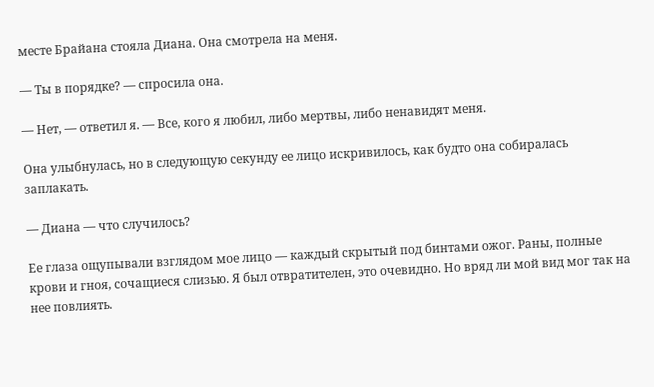месте Брайана стояла Диана. Она смотрела на меня.

— Ты в порядке? — спросила она.

— Нет, — ответил я. — Все, кого я любил, либо мертвы, либо ненавидят меня.

Она улыбнулась, но в следующую секунду ее лицо искривилось, как будто она собиралась заплакать.

— Диана — что случилось?

Ее глаза ощупывали взглядом мое лицо — каждый скрытый под бинтами ожог. Раны, полные крови и гноя, сочащиеся слизью. Я был отвратителен, это очевидно. Но вряд ли мой вид мог так на нее повлиять.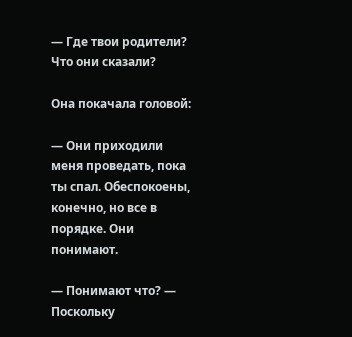— Где твои родители? Что они сказали?

Она покачала головой:

— Они приходили меня проведать, пока ты спал. Обеспокоены, конечно, но все в порядке. Они понимают.

— Понимают что? — Поскольку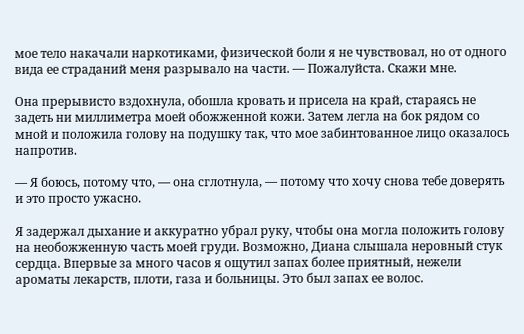мое тело накачали наркотиками, физической боли я не чувствовал, но от одного вида ее страданий меня разрывало на части. — Пожалуйста. Скажи мне.

Она прерывисто вздохнула, обошла кровать и присела на край, стараясь не задеть ни миллиметра моей обожженной кожи. Затем легла на бок рядом со мной и положила голову на подушку так, что мое забинтованное лицо оказалось напротив.

— Я боюсь, потому что, — она сглотнула, — потому что хочу снова тебе доверять и это просто ужасно.

Я задержал дыхание и аккуратно убрал руку, чтобы она могла положить голову на необожженную часть моей груди. Возможно, Диана слышала неровный стук сердца. Впервые за много часов я ощутил запах более приятный, нежели ароматы лекарств, плоти, газа и больницы. Это был запах ее волос.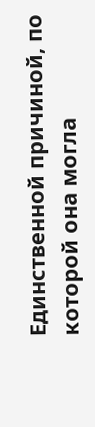Единственной причиной, по которой она могла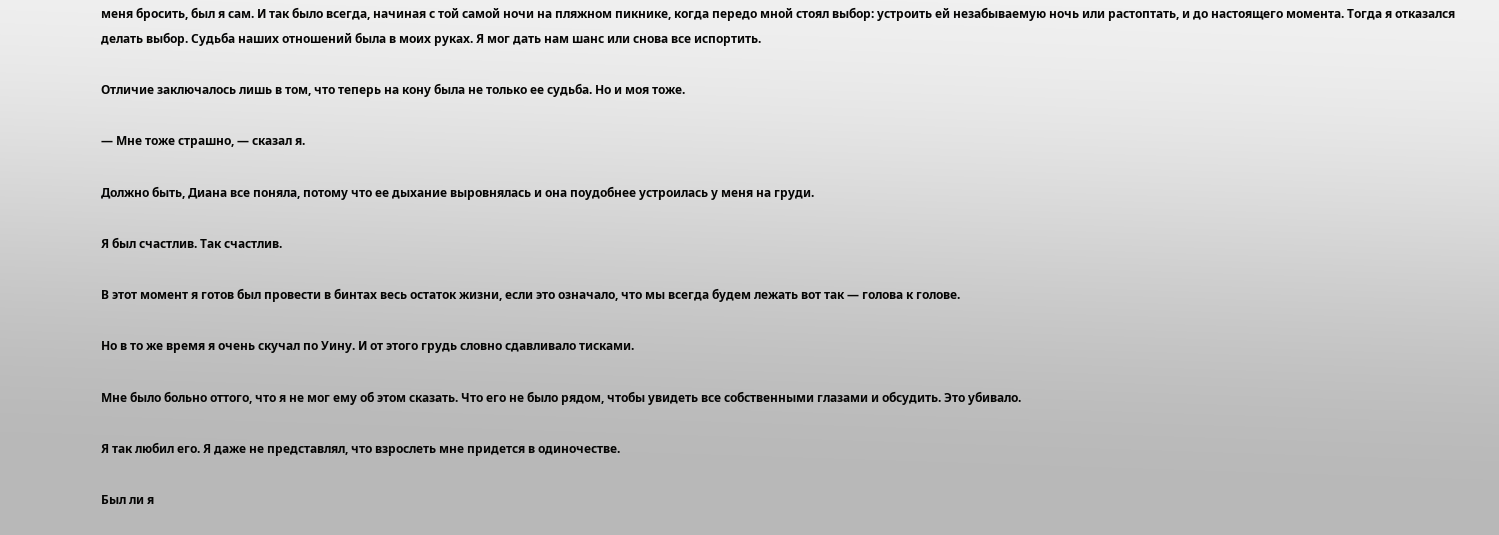меня бросить, был я сам. И так было всегда, начиная с той самой ночи на пляжном пикнике, когда передо мной стоял выбор: устроить ей незабываемую ночь или растоптать, и до настоящего момента. Тогда я отказался делать выбор. Судьба наших отношений была в моих руках. Я мог дать нам шанс или снова все испортить.

Отличие заключалось лишь в том, что теперь на кону была не только ее судьба. Но и моя тоже.

— Мне тоже страшно, — сказал я.

Должно быть, Диана все поняла, потому что ее дыхание выровнялась и она поудобнее устроилась у меня на груди.

Я был счастлив. Так счастлив.

В этот момент я готов был провести в бинтах весь остаток жизни, если это означало, что мы всегда будем лежать вот так — голова к голове.

Но в то же время я очень скучал по Уину. И от этого грудь словно сдавливало тисками.

Мне было больно оттого, что я не мог ему об этом сказать. Что его не было рядом, чтобы увидеть все собственными глазами и обсудить. Это убивало.

Я так любил его. Я даже не представлял, что взрослеть мне придется в одиночестве.

Был ли я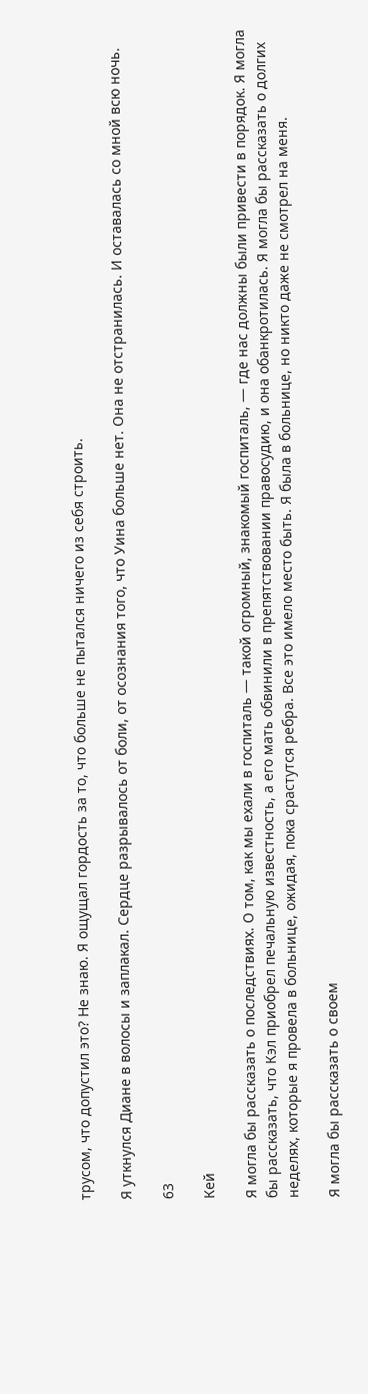трусом, что допустил это? Не знаю. Я ощущал гордость за то, что больше не пытался ничего из себя строить.

Я уткнулся Диане в волосы и заплакал. Сердце разрывалось от боли, от осознания того, что Уина больше нет. Она не отстранилась. И оставалась со мной всю ночь.

63

Кей

Я могла бы рассказать о последствиях. О том, как мы ехали в госпиталь — такой огромный, знакомый госпиталь, — где нас должны были привести в порядок. Я могла бы рассказать, что Кэл приобрел печальную известность, а его мать обвинили в препятствовании правосудию, и она обанкротилась. Я могла бы рассказать о долгих неделях, которые я провела в больнице, ожидая, пока срастутся ребра. Все это имело место быть. Я была в больнице, но никто даже не смотрел на меня.

Я могла бы рассказать о своем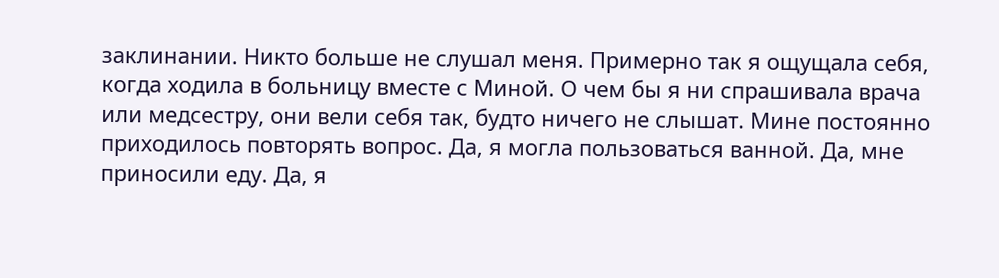заклинании. Никто больше не слушал меня. Примерно так я ощущала себя, когда ходила в больницу вместе с Миной. О чем бы я ни спрашивала врача или медсестру, они вели себя так, будто ничего не слышат. Мине постоянно приходилось повторять вопрос. Да, я могла пользоваться ванной. Да, мне приносили еду. Да, я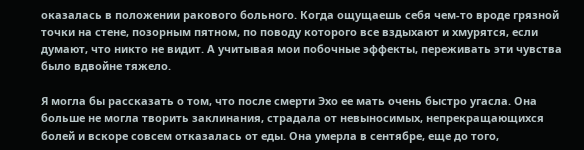оказалась в положении ракового больного. Когда ощущаешь себя чем-то вроде грязной точки на стене, позорным пятном, по поводу которого все вздыхают и хмурятся, если думают, что никто не видит. А учитывая мои побочные эффекты, переживать эти чувства было вдвойне тяжело.

Я могла бы рассказать о том, что после смерти Эхо ее мать очень быстро угасла. Она больше не могла творить заклинания, страдала от невыносимых, непрекращающихся болей и вскоре совсем отказалась от еды. Она умерла в сентябре, еще до того,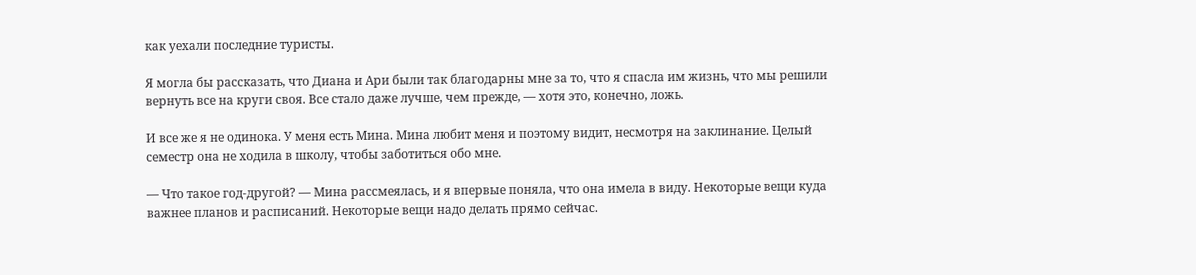как уехали последние туристы.

Я могла бы рассказать, что Диана и Ари были так благодарны мне за то, что я спасла им жизнь, что мы решили вернуть все на круги своя. Все стало даже лучше, чем прежде, — хотя это, конечно, ложь.

И все же я не одинока. У меня есть Мина. Мина любит меня и поэтому видит, несмотря на заклинание. Целый семестр она не ходила в школу, чтобы заботиться обо мне.

— Что такое год-другой? — Мина рассмеялась, и я впервые поняла, что она имела в виду. Некоторые вещи куда важнее планов и расписаний. Некоторые вещи надо делать прямо сейчас.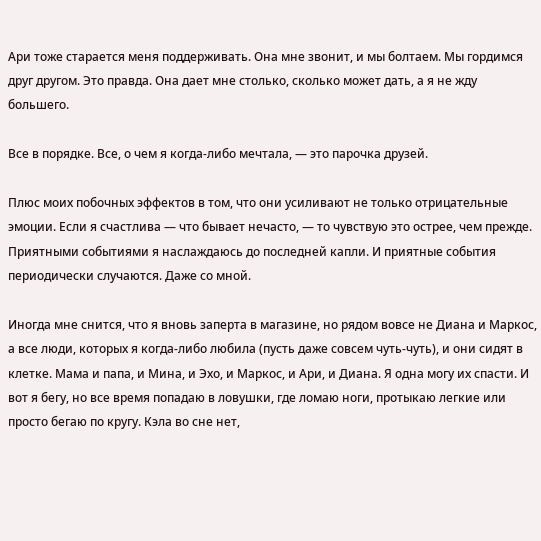Ари тоже старается меня поддерживать. Она мне звонит, и мы болтаем. Мы гордимся друг другом. Это правда. Она дает мне столько, сколько может дать, а я не жду большего.

Все в порядке. Все, о чем я когда-либо мечтала, — это парочка друзей.

Плюс моих побочных эффектов в том, что они усиливают не только отрицательные эмоции. Если я счастлива — что бывает нечасто, — то чувствую это острее, чем прежде. Приятными событиями я наслаждаюсь до последней капли. И приятные события периодически случаются. Даже со мной.

Иногда мне снится, что я вновь заперта в магазине, но рядом вовсе не Диана и Маркос, а все люди, которых я когда-либо любила (пусть даже совсем чуть-чуть), и они сидят в клетке. Мама и папа, и Мина, и Эхо, и Маркос, и Ари, и Диана. Я одна могу их спасти. И вот я бегу, но все время попадаю в ловушки, где ломаю ноги, протыкаю легкие или просто бегаю по кругу. Кэла во сне нет,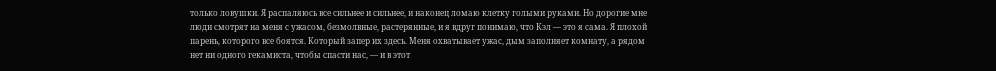только ловушки. Я распаляюсь все сильнее и сильнее, и наконец ломаю клетку голыми руками. Но дорогие мне люди смотрят на меня с ужасом, безмолвные, растерянные, и я вдруг понимаю, что Кэл — это я сама. Я плохой парень, которого все боятся. Который запер их здесь. Меня охватывает ужас, дым заполняет комнату, а рядом нет ни одного гекамиста, чтобы спасти нас, — и в этот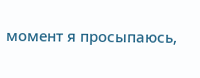момент я просыпаюсь,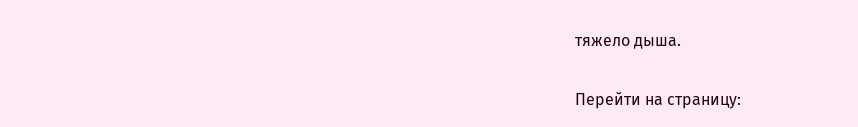тяжело дыша.

Перейти на страницу: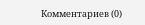Комментариев (0)